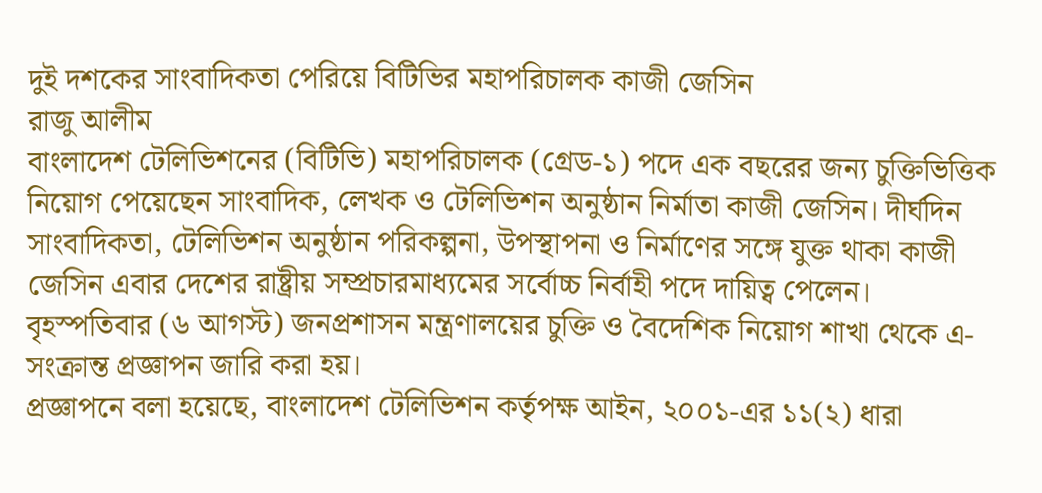দুই দশকের সাংবাদিকতা পেরিয়ে বিটিভির মহাপরিচালক কাজী জেসিন
রাজু আলীম
বাংলাদেশ টেলিভিশনের (বিটিভি) মহাপরিচালক (গ্রেড-১) পদে এক বছরের জন্য চুক্তিভিত্তিক নিয়োগ পেয়েছেন সাংবাদিক, লেখক ও টেলিভিশন অনুষ্ঠান নির্মাতা কাজী জেসিন। দীর্ঘদিন সাংবাদিকতা, টেলিভিশন অনুষ্ঠান পরিকল্পনা, উপস্থাপনা ও নির্মাণের সঙ্গে যুক্ত থাকা কাজী জেসিন এবার দেশের রাষ্ট্রীয় সম্প্রচারমাধ্যমের সর্বোচ্চ নির্বাহী পদে দায়িত্ব পেলেন।
বৃহস্পতিবার (৬ আগস্ট) জনপ্রশাসন মন্ত্রণালয়ের চুক্তি ও বৈদেশিক নিয়োগ শাখা থেকে এ-সংক্রান্ত প্রজ্ঞাপন জারি করা হয়।
প্রজ্ঞাপনে বলা হয়েছে, বাংলাদেশ টেলিভিশন কর্তৃপক্ষ আইন, ২০০১-এর ১১(২) ধারা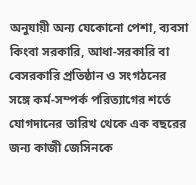অনুযায়ী অন্য যেকোনো পেশা, ব্যবসা কিংবা সরকারি, আধা-সরকারি বা বেসরকারি প্রতিষ্ঠান ও সংগঠনের সঙ্গে কর্ম-সম্পর্ক পরিত্যাগের শর্তে যোগদানের তারিখ থেকে এক বছরের জন্য কাজী জেসিনকে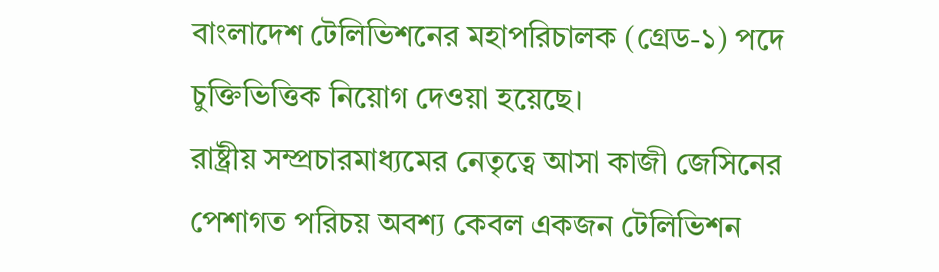বাংলাদেশ টেলিভিশনের মহাপরিচালক (গ্রেড-১) পদে চুক্তিভিত্তিক নিয়োগ দেওয়া হয়েছে।
রাষ্ট্রীয় সম্প্রচারমাধ্যমের নেতৃত্বে আসা কাজী জেসিনের পেশাগত পরিচয় অবশ্য কেবল একজন টেলিভিশন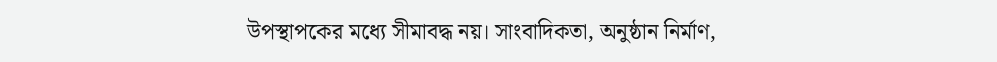উপস্থাপকের মধ্যে সীমাবদ্ধ নয়। সাংবাদিকতা, অনুষ্ঠান নির্মাণ,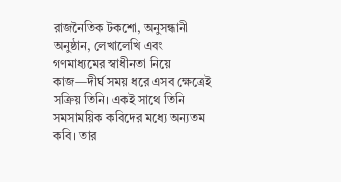রাজনৈতিক টকশো, অনুসন্ধানী অনুষ্ঠান, লেখালেখি এবং গণমাধ্যমের স্বাধীনতা নিয়ে কাজ—দীর্ঘ সময় ধরে এসব ক্ষেত্রেই সক্রিয় তিনি। একই সাথে তিনি সমসাময়িক কবিদের মধ্যে অন্যতম কবি। তার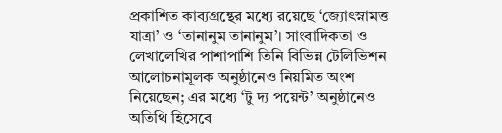প্রকাশিত কাব্যগ্রন্থের মধ্যে রয়েছে ‘জ্যোৎস্নামত্ত যাত্রা’ ও ‘তানানুম তানানুম’। সাংবাদিকতা ও লেখালেখির পাশাপাশি তিনি বিভিন্ন টেলিভিশন আলোচনামূলক অনুষ্ঠানেও নিয়মিত অংশ নিয়েছেন; এর মধ্যে ‘টু দ্য পয়েন্ট’ অনুষ্ঠানেও অতিথি হিসেবে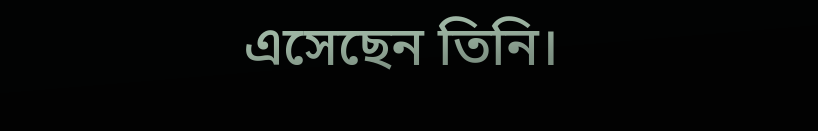এসেছেন তিনি।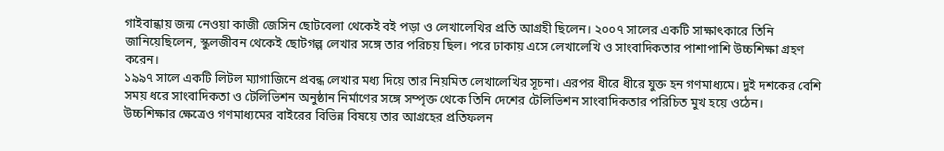গাইবান্ধায় জন্ম নেওয়া কাজী জেসিন ছোটবেলা থেকেই বই পড়া ও লেখালেখির প্রতি আগ্রহী ছিলেন। ২০০৭ সালের একটি সাক্ষাৎকারে তিনি জানিয়েছিলেন, স্কুলজীবন থেকেই ছোটগল্প লেখার সঙ্গে তার পরিচয় ছিল। পরে ঢাকায় এসে লেখালেখি ও সাংবাদিকতার পাশাপাশি উচ্চশিক্ষা গ্রহণ করেন।
১৯৯৭ সালে একটি লিটল ম্যাগাজিনে প্রবন্ধ লেখার মধ্য দিয়ে তার নিয়মিত লেখালেখির সূচনা। এরপর ধীরে ধীরে যুক্ত হন গণমাধ্যমে। দুই দশকের বেশি সময় ধরে সাংবাদিকতা ও টেলিভিশন অনুষ্ঠান নির্মাণের সঙ্গে সম্পৃক্ত থেকে তিনি দেশের টেলিভিশন সাংবাদিকতার পরিচিত মুখ হয়ে ওঠেন।
উচ্চশিক্ষার ক্ষেত্রেও গণমাধ্যমের বাইরের বিভিন্ন বিষয়ে তার আগ্রহের প্রতিফলন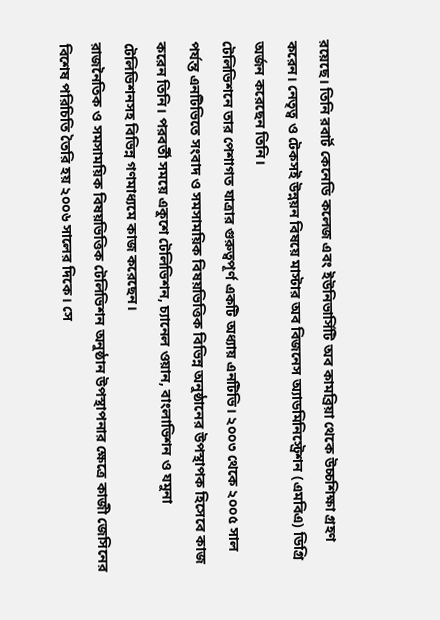রয়েছে। তিনি রবার্ট কেনেডি কলেজ এবং ইউনিভার্সিটি অব কামব্রিয়া থেকে উচ্চশিক্ষা গ্রহণ করেন। নেতৃত্ব ও টেকসই উন্নয়ন বিষয়ে মাস্টার অব বিজনেস অ্যাডমিনিস্ট্রেশন (এমবিএ) ডিগ্রি অর্জন করেছেন তিনি।
টেলিভিশনে তার পেশাগত যাত্রার গুরুত্বপূর্ণ একটি অধ্যায় এনটিভি। ২০০৩ থেকে ২০০৫ সাল পর্যন্ত এনটিভিতে সংবাদ ও সমসাময়িক বিষয়ভিত্তিক বিভিন্ন অনুষ্ঠানের উপস্থাপক হিসেবে কাজ করেন তিনি। পরবর্তী সময়ে একুশে টেলিভিশন, চ্যানেল ওয়ান, বাংলাভিশন ও যমুনা টেলিভিশনসহ বিভিন্ন গণমাধ্যমে কাজ করেছেন।
রাজনৈতিক ও সমসাময়িক বিষয়ভিত্তিক টেলিভিশন অনুষ্ঠান উপস্থাপনার ক্ষেত্রে কাজী জেসিনের বিশেষ পরিচিতি তৈরি হয় ২০০৬ সালের দিকে। সে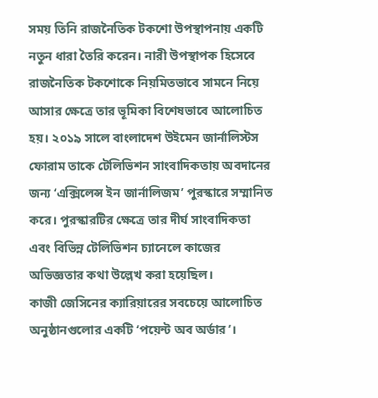সময় তিনি রাজনৈতিক টকশো উপস্থাপনায় একটি নতুন ধারা তৈরি করেন। নারী উপস্থাপক হিসেবে রাজনৈতিক টকশোকে নিয়মিতভাবে সামনে নিয়ে আসার ক্ষেত্রে তার ভূমিকা বিশেষভাবে আলোচিত হয়। ২০১৯ সালে বাংলাদেশ উইমেন জার্নালিস্টস ফোরাম তাকে টেলিভিশন সাংবাদিকতায় অবদানের জন্য ‘এক্সিলেন্স ইন জার্নালিজম’ পুরস্কারে সম্মানিত করে। পুরস্কারটির ক্ষেত্রে তার দীর্ঘ সাংবাদিকতা এবং বিভিন্ন টেলিভিশন চ্যানেলে কাজের অভিজ্ঞতার কথা উল্লেখ করা হয়েছিল।
কাজী জেসিনের ক্যারিয়ারের সবচেয়ে আলোচিত অনুষ্ঠানগুলোর একটি ‘পয়েন্ট অব অর্ডার’।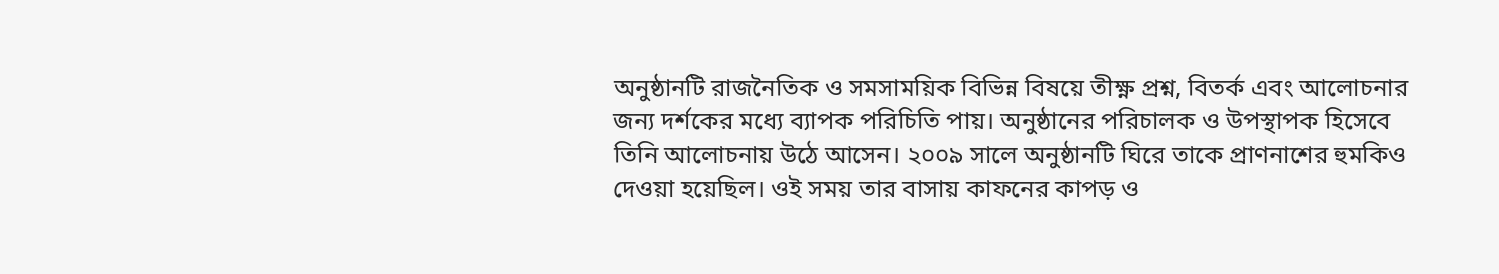অনুষ্ঠানটি রাজনৈতিক ও সমসাময়িক বিভিন্ন বিষয়ে তীক্ষ্ণ প্রশ্ন, বিতর্ক এবং আলোচনার জন্য দর্শকের মধ্যে ব্যাপক পরিচিতি পায়। অনুষ্ঠানের পরিচালক ও উপস্থাপক হিসেবে তিনি আলোচনায় উঠে আসেন। ২০০৯ সালে অনুষ্ঠানটি ঘিরে তাকে প্রাণনাশের হুমকিও দেওয়া হয়েছিল। ওই সময় তার বাসায় কাফনের কাপড় ও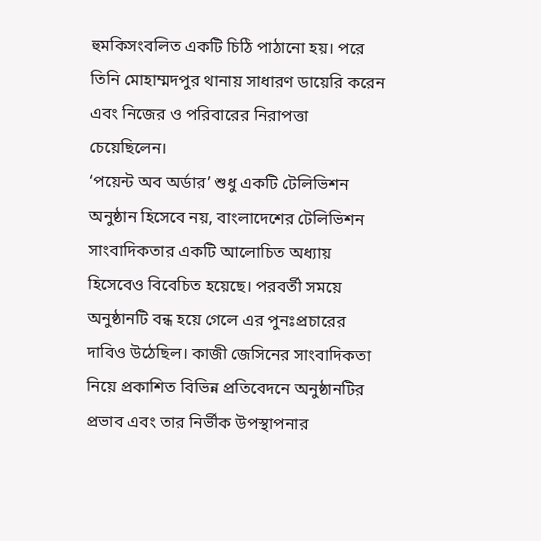হুমকিসংবলিত একটি চিঠি পাঠানো হয়। পরে তিনি মোহাম্মদপুর থানায় সাধারণ ডায়েরি করেন এবং নিজের ও পরিবারের নিরাপত্তা চেয়েছিলেন।
‘পয়েন্ট অব অর্ডার’ শুধু একটি টেলিভিশন অনুষ্ঠান হিসেবে নয়, বাংলাদেশের টেলিভিশন সাংবাদিকতার একটি আলোচিত অধ্যায় হিসেবেও বিবেচিত হয়েছে। পরবর্তী সময়ে অনুষ্ঠানটি বন্ধ হয়ে গেলে এর পুনঃপ্রচারের দাবিও উঠেছিল। কাজী জেসিনের সাংবাদিকতা নিয়ে প্রকাশিত বিভিন্ন প্রতিবেদনে অনুষ্ঠানটির প্রভাব এবং তার নির্ভীক উপস্থাপনার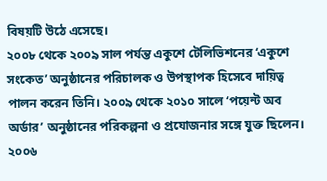বিষয়টি উঠে এসেছে।
২০০৮ থেকে ২০০৯ সাল পর্যন্ত একুশে টেলিভিশনের ‘একুশে সংকেত’ অনুষ্ঠানের পরিচালক ও উপস্থাপক হিসেবে দায়িত্ব পালন করেন তিনি। ২০০৯ থেকে ২০১০ সালে ‘পয়েন্ট অব অর্ডার’ অনুষ্ঠানের পরিকল্পনা ও প্রযোজনার সঙ্গে যুক্ত ছিলেন। ২০০৬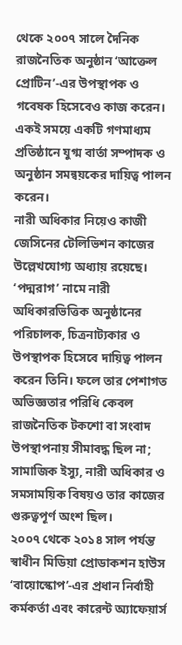থেকে ২০০৭ সালে দৈনিক রাজনৈতিক অনুষ্ঠান ‘আক্তেল প্রোটিন’-এর উপস্থাপক ও গবেষক হিসেবেও কাজ করেন। একই সময়ে একটি গণমাধ্যম প্রতিষ্ঠানে যুগ্ম বার্তা সম্পাদক ও অনুষ্ঠান সমন্বয়কের দায়িত্ব পালন করেন।
নারী অধিকার নিয়েও কাজী জেসিনের টেলিভিশন কাজের উল্লেখযোগ্য অধ্যায় রয়েছে। ‘পদ্মরাগ’ নামে নারী অধিকারভিত্তিক অনুষ্ঠানের পরিচালক, চিত্রনাট্যকার ও উপস্থাপক হিসেবে দায়িত্ব পালন করেন তিনি। ফলে তার পেশাগত অভিজ্ঞতার পরিধি কেবল রাজনৈতিক টকশো বা সংবাদ উপস্থাপনায় সীমাবদ্ধ ছিল না; সামাজিক ইস্যু, নারী অধিকার ও সমসাময়িক বিষয়ও তার কাজের গুরুত্বপূর্ণ অংশ ছিল।
২০০৭ থেকে ২০১৪ সাল পর্যন্ত স্বাধীন মিডিয়া প্রোডাকশন হাউস ‘বায়োস্কোপ’-এর প্রধান নির্বাহী কর্মকর্তা এবং কারেন্ট অ্যাফেয়ার্স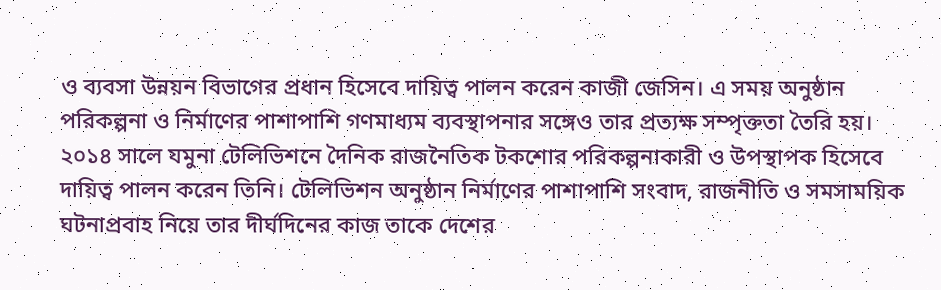ও ব্যবসা উন্নয়ন বিভাগের প্রধান হিসেবে দায়িত্ব পালন করেন কাজী জেসিন। এ সময় অনুষ্ঠান পরিকল্পনা ও নির্মাণের পাশাপাশি গণমাধ্যম ব্যবস্থাপনার সঙ্গেও তার প্রত্যক্ষ সম্পৃক্ততা তৈরি হয়।
২০১৪ সালে যমুনা টেলিভিশনে দৈনিক রাজনৈতিক টকশোর পরিকল্পনাকারী ও উপস্থাপক হিসেবে দায়িত্ব পালন করেন তিনি। টেলিভিশন অনুষ্ঠান নির্মাণের পাশাপাশি সংবাদ, রাজনীতি ও সমসাময়িক ঘটনাপ্রবাহ নিয়ে তার দীর্ঘদিনের কাজ তাকে দেশের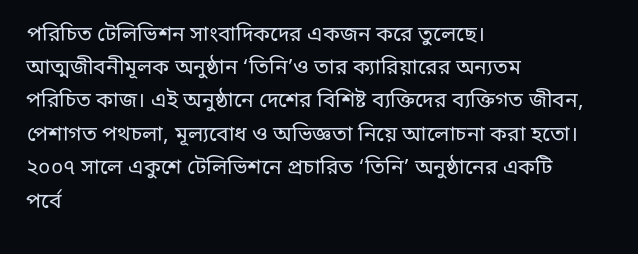পরিচিত টেলিভিশন সাংবাদিকদের একজন করে তুলেছে।
আত্মজীবনীমূলক অনুষ্ঠান ‘তিনি’ও তার ক্যারিয়ারের অন্যতম পরিচিত কাজ। এই অনুষ্ঠানে দেশের বিশিষ্ট ব্যক্তিদের ব্যক্তিগত জীবন, পেশাগত পথচলা, মূল্যবোধ ও অভিজ্ঞতা নিয়ে আলোচনা করা হতো। ২০০৭ সালে একুশে টেলিভিশনে প্রচারিত ‘তিনি’ অনুষ্ঠানের একটি পর্বে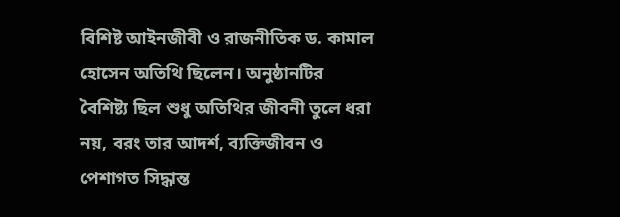বিশিষ্ট আইনজীবী ও রাজনীতিক ড. কামাল হোসেন অতিথি ছিলেন। অনুষ্ঠানটির বৈশিষ্ট্য ছিল শুধু অতিথির জীবনী তুলে ধরা নয়, বরং তার আদর্শ, ব্যক্তিজীবন ও পেশাগত সিদ্ধান্ত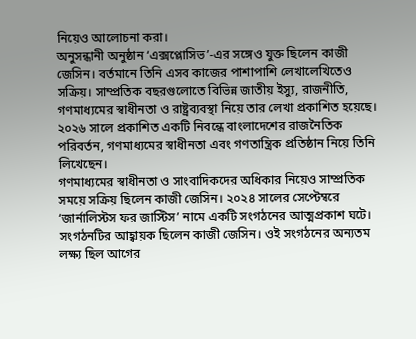নিয়েও আলোচনা করা।
অনুসন্ধানী অনুষ্ঠান ‘এক্সপ্লোসিভ’-এর সঙ্গেও যুক্ত ছিলেন কাজী জেসিন। বর্তমানে তিনি এসব কাজের পাশাপাশি লেখালেখিতেও সক্রিয়। সাম্প্রতিক বছরগুলোতে বিভিন্ন জাতীয় ইস্যু, রাজনীতি, গণমাধ্যমের স্বাধীনতা ও রাষ্ট্রব্যবস্থা নিয়ে তার লেখা প্রকাশিত হয়েছে। ২০২৬ সালে প্রকাশিত একটি নিবন্ধে বাংলাদেশের রাজনৈতিক পরিবর্তন, গণমাধ্যমের স্বাধীনতা এবং গণতান্ত্রিক প্রতিষ্ঠান নিয়ে তিনি লিখেছেন।
গণমাধ্যমের স্বাধীনতা ও সাংবাদিকদের অধিকার নিয়েও সাম্প্রতিক সময়ে সক্রিয় ছিলেন কাজী জেসিন। ২০২৪ সালের সেপ্টেম্বরে ‘জার্নালিস্টস ফর জাস্টিস’ নামে একটি সংগঠনের আত্মপ্রকাশ ঘটে। সংগঠনটির আহ্বায়ক ছিলেন কাজী জেসিন। ওই সংগঠনের অন্যতম লক্ষ্য ছিল আগের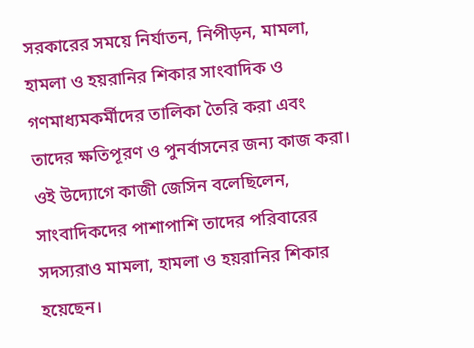সরকারের সময়ে নির্যাতন, নিপীড়ন, মামলা, হামলা ও হয়রানির শিকার সাংবাদিক ও গণমাধ্যমকর্মীদের তালিকা তৈরি করা এবং তাদের ক্ষতিপূরণ ও পুনর্বাসনের জন্য কাজ করা।
ওই উদ্যোগে কাজী জেসিন বলেছিলেন, সাংবাদিকদের পাশাপাশি তাদের পরিবারের সদস্যরাও মামলা, হামলা ও হয়রানির শিকার হয়েছেন।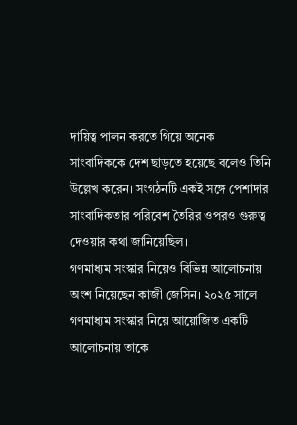দায়িত্ব পালন করতে গিয়ে অনেক সাংবাদিককে দেশ ছাড়তে হয়েছে বলেও তিনি উল্লেখ করেন। সংগঠনটি একই সঙ্গে পেশাদার সাংবাদিকতার পরিবেশ তৈরির ওপরও গুরুত্ব দেওয়ার কথা জানিয়েছিল।
গণমাধ্যম সংস্কার নিয়েও বিভিন্ন আলোচনায় অংশ নিয়েছেন কাজী জেসিন। ২০২৫ সালে গণমাধ্যম সংস্কার নিয়ে আয়োজিত একটি আলোচনায় তাকে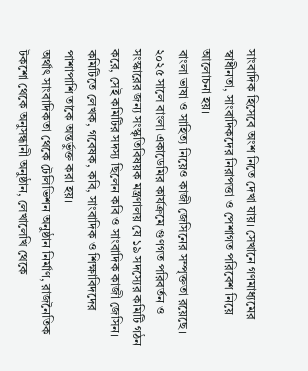সাংবাদিক হিসেবে অংশ নিতে দেখা যায়। সেখানে গণমাধ্যমের স্বাধীনতা, সাংবাদিকদের নিরাপত্তা ও পেশাগত পরিবেশ নিয়ে আলোচনা হয়।
বাংলা ভাষা ও সাহিত্য নিয়েও কাজী জেসিনের সম্পৃক্ততা রয়েছে। ২০২৫ সালে বাংলা একাডেমির কার্যক্রমে গুণগত পরিবর্তন ও সংস্কারের জন্য সংস্কৃতিবিষয়ক মন্ত্রণালয় যে ১৯ সদস্যের কমিটি গঠন করে, সেই কমিটির সদস্য ছিলেন কবি ও সাংবাদিক কাজী জেসিন। কমিটিতে লেখক, গবেষক, কবি, সাংবাদিক ও শিক্ষাবিদদের পাশাপাশি তাকে অন্তর্ভুক্ত করা হয়।
অর্থাৎ সাংবাদিকতা থেকে টেলিভিশন অনুষ্ঠান নির্মাণ, রাজনৈতিক টকশো থেকে অনুসন্ধানী অনুষ্ঠান, লেখালেখি থেকে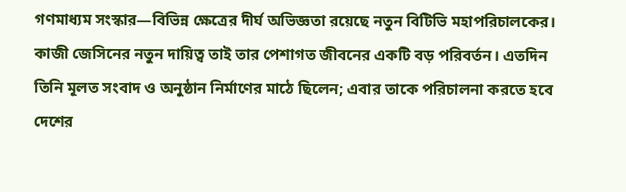গণমাধ্যম সংস্কার—বিভিন্ন ক্ষেত্রের দীর্ঘ অভিজ্ঞতা রয়েছে নতুন বিটিভি মহাপরিচালকের।
কাজী জেসিনের নতুন দায়িত্ব তাই তার পেশাগত জীবনের একটি বড় পরিবর্তন। এতদিন তিনি মূলত সংবাদ ও অনুষ্ঠান নির্মাণের মাঠে ছিলেন; এবার তাকে পরিচালনা করতে হবে দেশের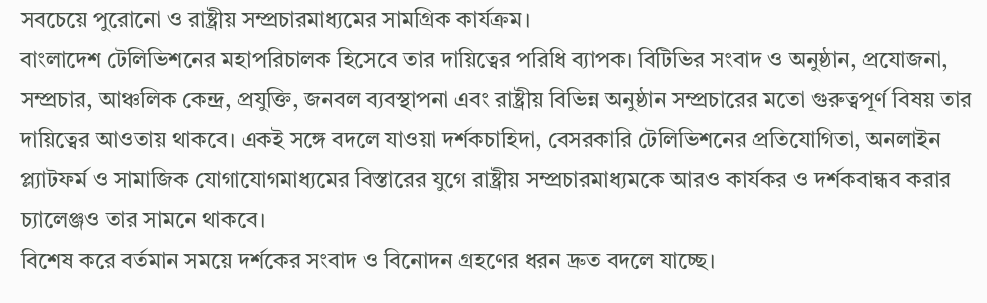সবচেয়ে পুরোনো ও রাষ্ট্রীয় সম্প্রচারমাধ্যমের সামগ্রিক কার্যক্রম।
বাংলাদেশ টেলিভিশনের মহাপরিচালক হিসেবে তার দায়িত্বের পরিধি ব্যাপক। বিটিভির সংবাদ ও অনুষ্ঠান, প্রযোজনা, সম্প্রচার, আঞ্চলিক কেন্দ্র, প্রযুক্তি, জনবল ব্যবস্থাপনা এবং রাষ্ট্রীয় বিভিন্ন অনুষ্ঠান সম্প্রচারের মতো গুরুত্বপূর্ণ বিষয় তার দায়িত্বের আওতায় থাকবে। একই সঙ্গে বদলে যাওয়া দর্শকচাহিদা, বেসরকারি টেলিভিশনের প্রতিযোগিতা, অনলাইন প্ল্যাটফর্ম ও সামাজিক যোগাযোগমাধ্যমের বিস্তারের যুগে রাষ্ট্রীয় সম্প্রচারমাধ্যমকে আরও কার্যকর ও দর্শকবান্ধব করার চ্যালেঞ্জও তার সামনে থাকবে।
বিশেষ করে বর্তমান সময়ে দর্শকের সংবাদ ও বিনোদন গ্রহণের ধরন দ্রুত বদলে যাচ্ছে।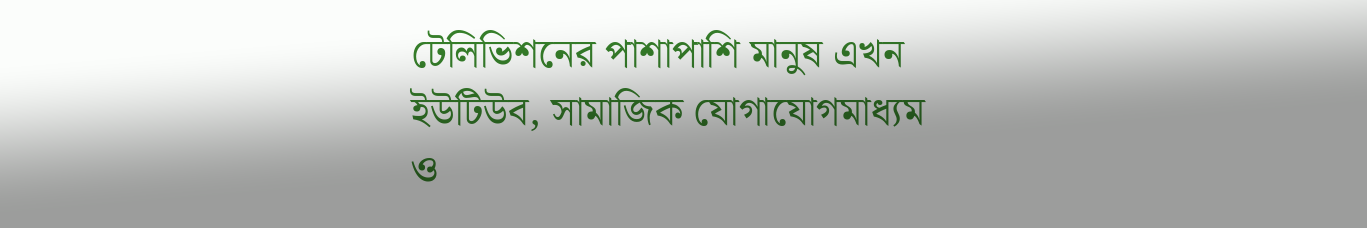টেলিভিশনের পাশাপাশি মানুষ এখন ইউটিউব, সামাজিক যোগাযোগমাধ্যম ও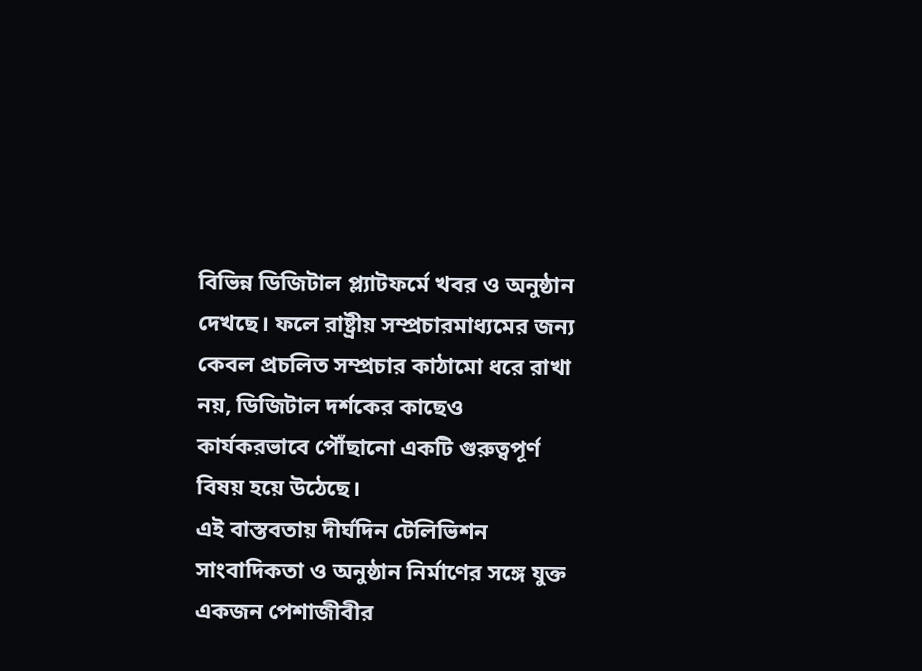বিভিন্ন ডিজিটাল প্ল্যাটফর্মে খবর ও অনুষ্ঠান দেখছে। ফলে রাষ্ট্রীয় সম্প্রচারমাধ্যমের জন্য কেবল প্রচলিত সম্প্রচার কাঠামো ধরে রাখা নয়, ডিজিটাল দর্শকের কাছেও কার্যকরভাবে পৌঁছানো একটি গুরুত্বপূর্ণ বিষয় হয়ে উঠেছে।
এই বাস্তবতায় দীর্ঘদিন টেলিভিশন সাংবাদিকতা ও অনুষ্ঠান নির্মাণের সঙ্গে যুক্ত একজন পেশাজীবীর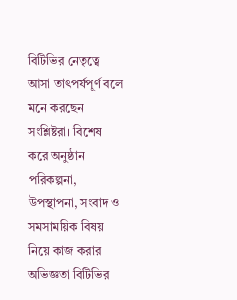বিটিভির নেতৃত্বে আসা তাৎপর্যপূর্ণ বলে মনে করছেন সংশ্লিষ্টরা। বিশেষ করে অনুষ্ঠান পরিকল্পনা, উপস্থাপনা, সংবাদ ও সমসাময়িক বিষয় নিয়ে কাজ করার অভিজ্ঞতা বিটিভির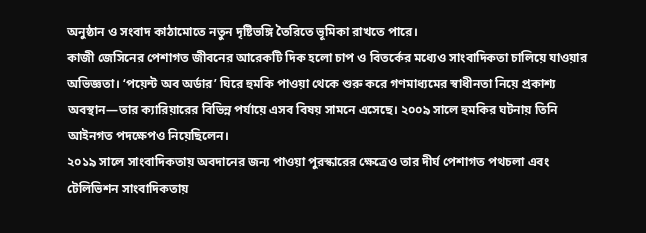অনুষ্ঠান ও সংবাদ কাঠামোতে নতুন দৃষ্টিভঙ্গি তৈরিতে ভূমিকা রাখতে পারে।
কাজী জেসিনের পেশাগত জীবনের আরেকটি দিক হলো চাপ ও বিতর্কের মধ্যেও সাংবাদিকতা চালিয়ে যাওয়ার অভিজ্ঞতা। ‘পয়েন্ট অব অর্ডার’ ঘিরে হুমকি পাওয়া থেকে শুরু করে গণমাধ্যমের স্বাধীনতা নিয়ে প্রকাশ্য অবস্থান—তার ক্যারিয়ারের বিভিন্ন পর্যায়ে এসব বিষয় সামনে এসেছে। ২০০৯ সালে হুমকির ঘটনায় তিনি আইনগত পদক্ষেপও নিয়েছিলেন।
২০১৯ সালে সাংবাদিকতায় অবদানের জন্য পাওয়া পুরস্কারের ক্ষেত্রেও তার দীর্ঘ পেশাগত পথচলা এবং টেলিভিশন সাংবাদিকতায়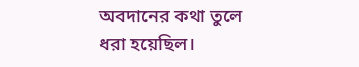অবদানের কথা তুলে ধরা হয়েছিল।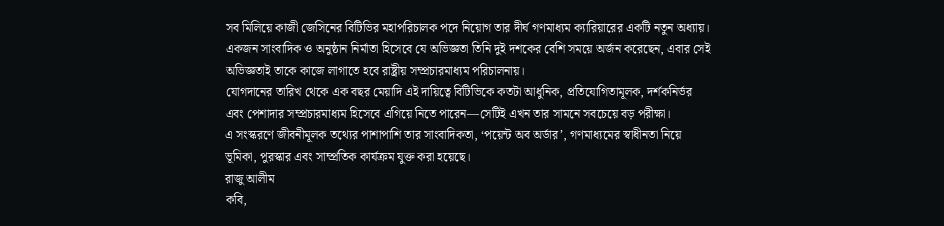সব মিলিয়ে কাজী জেসিনের বিটিভির মহাপরিচালক পদে নিয়োগ তার দীর্ঘ গণমাধ্যম ক্যারিয়ারের একটি নতুন অধ্যায়। একজন সাংবাদিক ও অনুষ্ঠান নির্মাতা হিসেবে যে অভিজ্ঞতা তিনি দুই দশকের বেশি সময়ে অর্জন করেছেন, এবার সেই অভিজ্ঞতাই তাকে কাজে লাগাতে হবে রাষ্ট্রীয় সম্প্রচারমাধ্যম পরিচালনায়।
যোগদানের তারিখ থেকে এক বছর মেয়াদি এই দায়িত্বে বিটিভিকে কতটা আধুনিক, প্রতিযোগিতামূলক, দর্শকনির্ভর এবং পেশাদার সম্প্রচারমাধ্যম হিসেবে এগিয়ে নিতে পারেন—সেটিই এখন তার সামনে সবচেয়ে বড় পরীক্ষা।
এ সংস্করণে জীবনীমূলক তথ্যের পাশাপাশি তার সাংবাদিকতা, ‘পয়েন্ট অব অর্ডার’, গণমাধ্যমের স্বাধীনতা নিয়ে ভূমিকা, পুরস্কার এবং সাম্প্রতিক কার্যক্রম যুক্ত করা হয়েছে।
রাজু আলীম
কবি,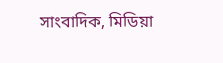সাংবাদিক, মিডিয়া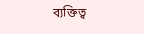ব্যক্তিত্ব